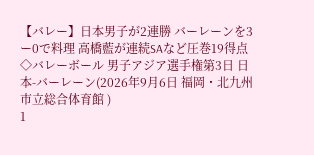【バレー】日本男子が2連勝 バーレーンを3ー0で料理 高橋藍が連続SAなど圧巻19得点
◇バレーボール 男子アジア選手権第3日 日本-バーレーン(2026年9月6日 福岡・北九州市立総合体育館 )
1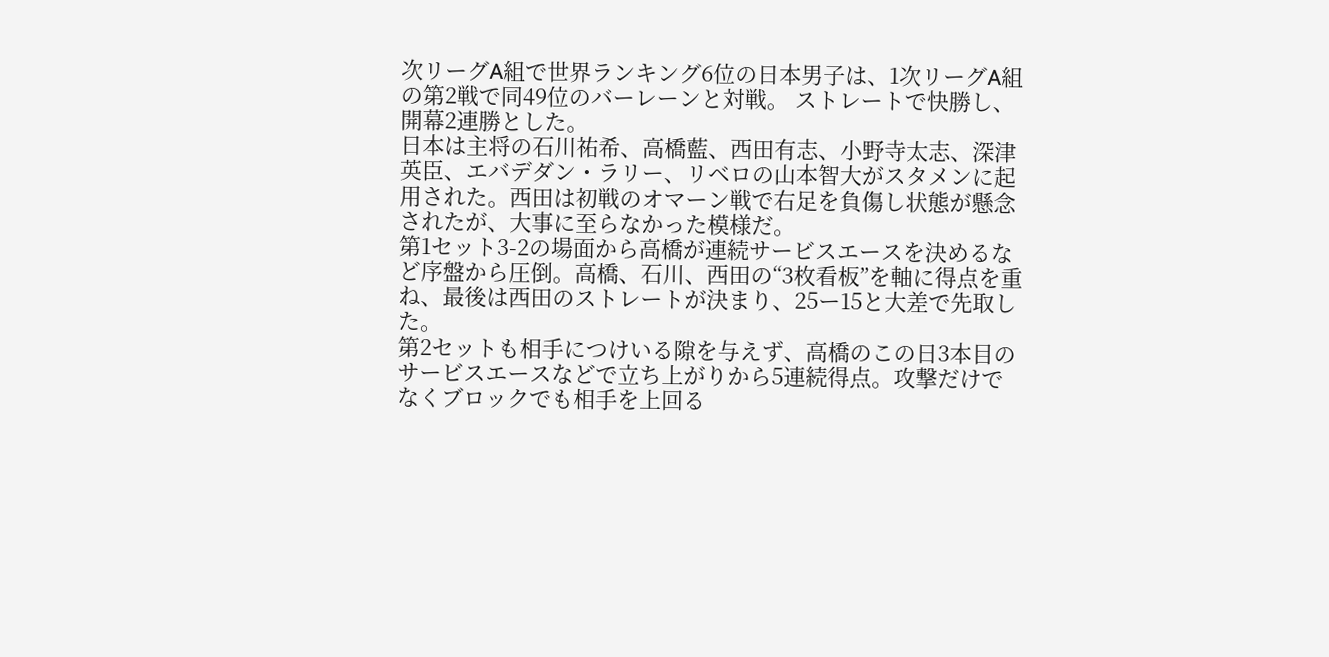次リーグA組で世界ランキング6位の日本男子は、1次リーグA組の第2戦で同49位のバーレーンと対戦。 ストレートで快勝し、開幕2連勝とした。
日本は主将の石川祐希、高橋藍、西田有志、小野寺太志、深津英臣、エバデダン・ラリー、リベロの山本智大がスタメンに起用された。西田は初戦のオマーン戦で右足を負傷し状態が懸念されたが、大事に至らなかった模様だ。
第1セット3-2の場面から高橋が連続サービスエースを決めるなど序盤から圧倒。高橋、石川、西田の“3枚看板”を軸に得点を重ね、最後は西田のストレートが決まり、25ー15と大差で先取した。
第2セットも相手につけいる隙を与えず、高橋のこの日3本目のサービスエースなどで立ち上がりから5連続得点。攻撃だけでなくブロックでも相手を上回る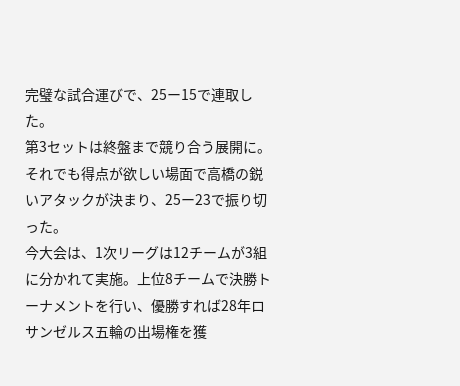完璧な試合運びで、25ー15で連取した。
第3セットは終盤まで競り合う展開に。それでも得点が欲しい場面で高橋の鋭いアタックが決まり、25ー23で振り切った。
今大会は、1次リーグは12チームが3組に分かれて実施。上位8チームで決勝トーナメントを行い、優勝すれば28年ロサンゼルス五輪の出場権を獲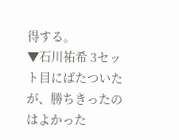得する。
▼石川祐希 3セット目にばたついたが、勝ちきったのはよかった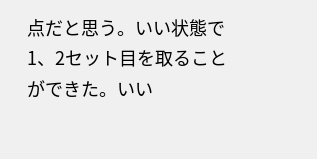点だと思う。いい状態で1、2セット目を取ることができた。いい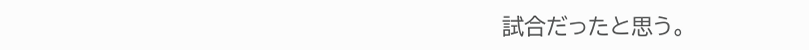試合だったと思う。